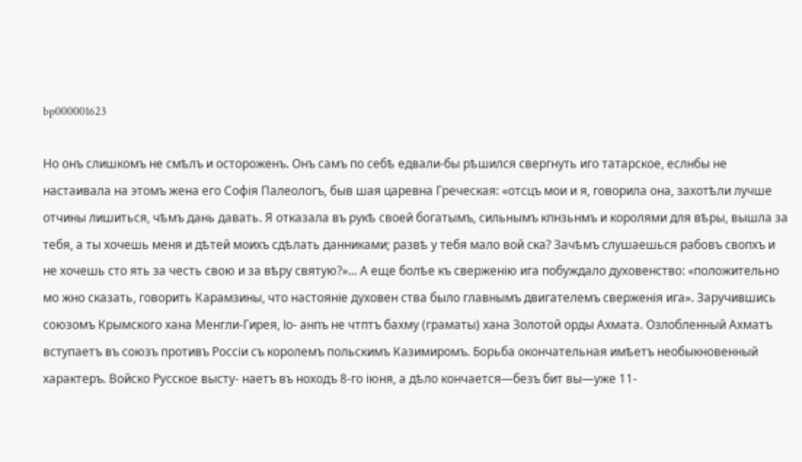bp000001623

Но онъ слишкомъ не смѣлъ и остороженъ. Онъ самъ по себѣ едвали-бы рѣшился свергнуть иго татарское, еслнбы не настаивала на этомъ жена его Софія Палеологъ, быв шая царевна Греческая: «отсцъ мои и я, говорила она, захотѣли лучше отчины лишиться, чѣмъ дань давать. Я отказала въ рукѣ своей богатымъ, сильнымъ кпнзьнмъ и королями для вѣры, вышла за тебя, а ты хочешь меня и дѣтей моихъ сдѣлать данниками; развѣ у тебя мало вой ска? Зачѣмъ слушаешься рабовъ свопхъ и не хочешь сто ять за честь свою и за вѣру святую?»... А еще болѣе къ сверженію ига побуждало духовенство: «положительно мо жно сказать, говорить Карамзины, что настояніе духовен ства было главнымъ двигателемъ сверженія ига». Заручившись союзомъ Крымского хана Менгли-Гирея, Іо- анпъ не чтптъ бахму (граматы) хана Золотой орды Ахмата. Озлобленный Ахматъ вступаетъ въ союзъ противъ Россіи съ королемъ польскимъ Казимиромъ. Борьба окончательная имѣетъ необыкновенный характеръ. Войско Русское высту- наетъ въ ноходъ 8-го іюня, а дѣло кончается—безъ бит вы—уже 11-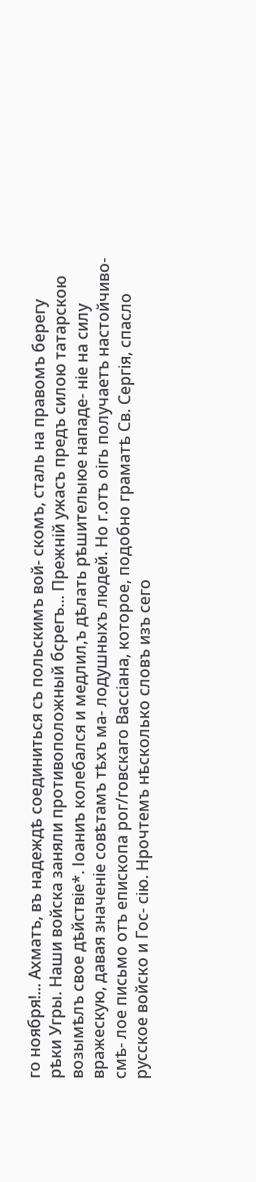го ноября!... Ахматъ, въ надеждѣ соединиться съ польскимъ вой- скомъ, сталь на правомъ берегу рѣки Угры. Наши войска заняли противоположный бсрегъ... Прежній ужасъ предъ силою татарскою возымѣлъ свое дѣйствіе*. Іоаниъ колебался и медлил,ъ дѣлать рѣшителыюе нападе- ніе на силу вражескую, давая значеніе совѣтамъ тѣхъ ма- лодушныхъ людей. Но г.отъ оігь получаетъ настойчиво-смѣ- лое письмо отъ епископа рог/говскаго Вассіана, которое, подобно граматѣ Св. Сергія, спасло русское войско и Гос- сію. Нрочтемъ нѣсколько словъ изъ сего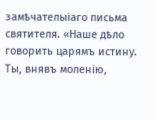замѣчателыіаго письма святителя. «Наше дѣло говорить царямъ истину. Ты, внявъ моленію,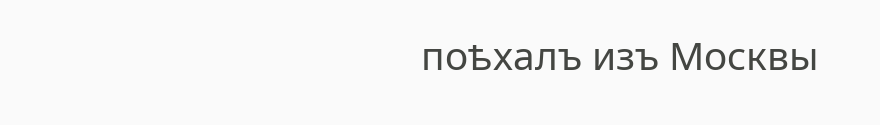поѣхалъ изъ Москвы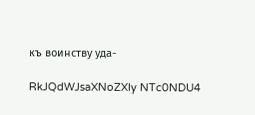къ воинству уда-

RkJQdWJsaXNoZXIy NTc0NDU4